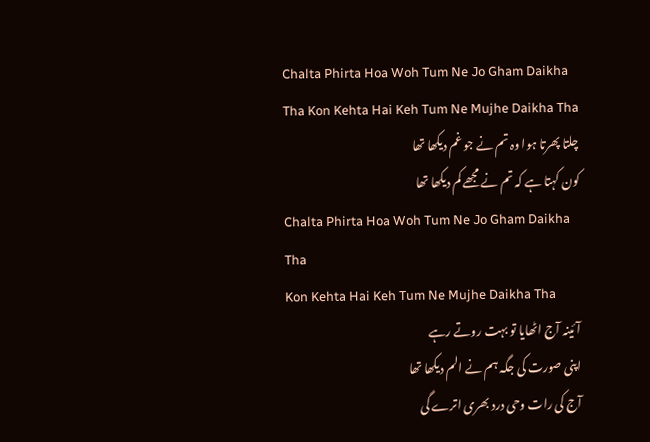Chalta Phirta Hoa Woh Tum Ne Jo Gham Daikha Tha Kon Kehta Hai Keh Tum Ne Mujhe Daikha Tha
چلتا پھرتا ہوا وہ تم نے جو غم دیکھا تھا
کون کہتا ہے کہ تم نے مجھے کم دیکھا تھا
Chalta Phirta Hoa Woh Tum Ne Jo Gham Daikha Tha
Kon Kehta Hai Keh Tum Ne Mujhe Daikha Tha
آئینہ آج اٹھایا تو بہت روتے رہے
اپنی صورت کی جگہ ہم نے الم دیکھا تھا
آج کی رات وحی درد بھری اترے گی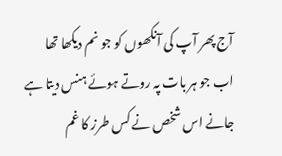آج پھر آپ کی آنکھوں کو جو نم دیکھا تھا
اب جو ہر بات پہ روتے ہوئے ہنس دیتا ہے
جانے اس شخص نے کس طرز کا غم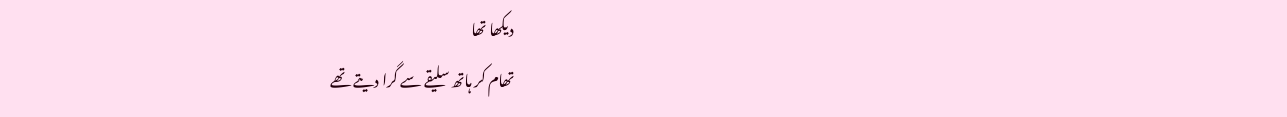دیکھا تھا
تھام کر ہاتھ سلیقے سے گرا دیتے تھے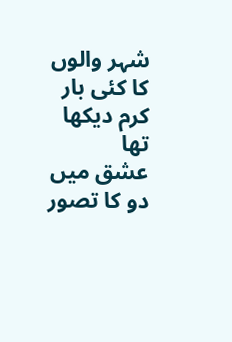شہر والوں کا کئی بار کرم دیکھا تھا
عشق میں دو کا تصور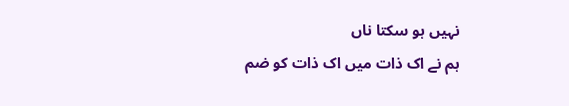نہیں ہو سکتا ناں
ہم نے اک ذات میں اک ذات کو ضم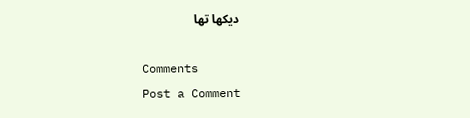دیکھا تھا

Comments
Post a Comment